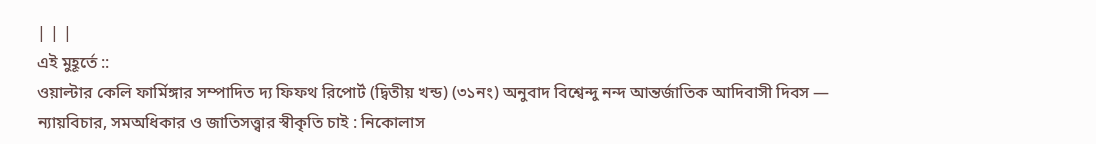| | |
এই মুহূর্তে ::
ওয়াল্টার কেলি ফার্মিঙ্গার সম্পাদিত দ্য ফিফথ রিপোর্ট (দ্বিতীয় খন্ড) (৩১নং) অনুবাদ বিশ্বেন্দু নন্দ আন্তর্জাতিক আদিবাসী দিবস — ন্যায়বিচার, সমঅধিকার ও জাতিসত্ত্বার স্বীকৃতি চাই : নিকোলাস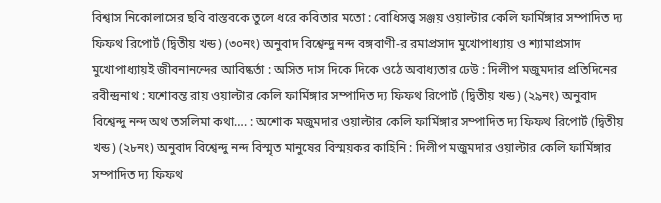বিশ্বাস নিকোলাসের ছবি বাস্তবকে তুলে ধরে কবিতার মতো : বোধিসত্ত্ব সঞ্জয় ওয়াল্টার কেলি ফার্মিঙ্গার সম্পাদিত দ্য ফিফথ রিপোর্ট (দ্বিতীয় খন্ড) (৩০নং) অনুবাদ বিশ্বেন্দু নন্দ বঙ্গবাণী-র রমাপ্রসাদ মুখোপাধ্যায় ও শ্যামাপ্রসাদ মুখোপাধ্যায়ই জীবনানন্দের আবিষ্কর্তা : অসিত দাস দিকে দিকে ওঠে অবাধ্যতার ঢেউ : দিলীপ মজুমদার প্রতিদিনের রবীন্দ্রনাথ : যশোবন্ত রায় ওয়াল্টার কেলি ফার্মিঙ্গার সম্পাদিত দ্য ফিফথ রিপোর্ট (দ্বিতীয় খন্ড) (২৯নং) অনুবাদ বিশ্বেন্দু নন্দ অথ তসলিমা কথা…. : অশোক মজুমদার ওয়াল্টার কেলি ফার্মিঙ্গার সম্পাদিত দ্য ফিফথ রিপোর্ট (দ্বিতীয় খন্ড) (২৮নং) অনুবাদ বিশ্বেন্দু নন্দ বিস্মৃত মানুষের বিস্ময়কর কাহিনি : দিলীপ মজুমদার ওয়াল্টার কেলি ফার্মিঙ্গার সম্পাদিত দ্য ফিফথ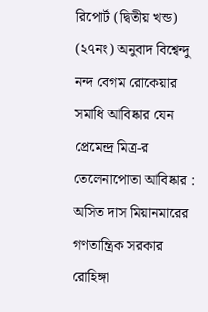রিপোর্ট (দ্বিতীয় খন্ড) (২৭নং) অনুবাদ বিশ্বেন্দু নন্দ বেগম রোকেয়ার সমাধি আবিষ্কার যেন প্রেমেন্দ্র মিত্র-র তেলেনাপোতা আবিষ্কার : অসিত দাস মিয়ানমারের গণতান্ত্রিক সরকার রোহিঙ্গা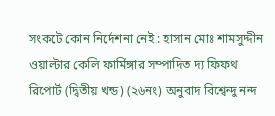সংকটে কোন নির্দেশনা নেই : হাসান মোঃ শামসুদ্দীন ওয়াল্টার কেলি ফার্মিঙ্গার সম্পাদিত দ্য ফিফথ রিপোর্ট (দ্বিতীয় খন্ড) (২৬নং) অনুবাদ বিশ্বেন্দু নন্দ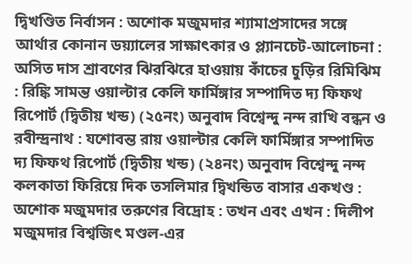দ্বিখণ্ডিত নির্বাসন : অশোক মজুমদার শ্যামাপ্রসাদের সঙ্গে আর্থার কোনান ডয়্যালের সাক্ষাৎকার ও প্ল্যানচেট-আলোচনা : অসিত দাস শ্রাবণের ঝিরঝিরে হাওয়ায় কাঁচের চুড়ির রিমিঝিম : রিঙ্কি সামন্ত ওয়াল্টার কেলি ফার্মিঙ্গার সম্পাদিত দ্য ফিফথ রিপোর্ট (দ্বিতীয় খন্ড) (২৫নং) অনুবাদ বিশ্বেন্দু নন্দ রাখি বন্ধন ও রবীন্দ্রনাথ : যশোবন্ত রায় ওয়াল্টার কেলি ফার্মিঙ্গার সম্পাদিত দ্য ফিফথ রিপোর্ট (দ্বিতীয় খন্ড) (২৪নং) অনুবাদ বিশ্বেন্দু নন্দ কলকাতা ফিরিয়ে দিক তসলিমার দ্বিখন্ডিত বাসার একখণ্ড : অশোক মজুমদার তরুণের বিদ্রোহ : তখন এবং এখন : দিলীপ মজুমদার বিশ্বজিৎ মণ্ডল-এর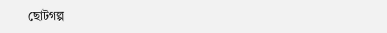ছোটগল্প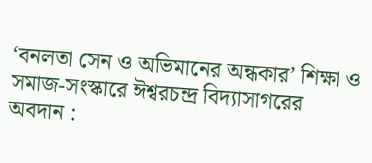‘বনলতা সেন ও অভিমানের অন্ধকার’ শিক্ষা ও সমাজ-সংস্কারে ঈশ্বরচন্দ্র বিদ্যাসাগরের অবদান :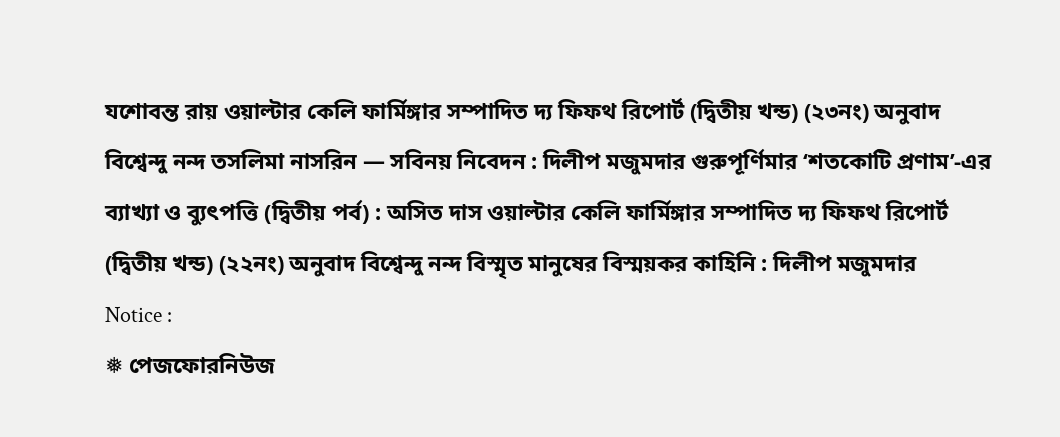যশোবন্ত রায় ওয়াল্টার কেলি ফার্মিঙ্গার সম্পাদিত দ্য ফিফথ রিপোর্ট (দ্বিতীয় খন্ড) (২৩নং) অনুবাদ বিশ্বেন্দু নন্দ তসলিমা নাসরিন — সবিনয় নিবেদন : দিলীপ মজুমদার গুরুপূর্ণিমার ‘শতকোটি প্রণাম’-এর ব্যাখ্যা ও ব্যুৎপত্তি (দ্বিতীয় পর্ব) : অসিত দাস ওয়াল্টার কেলি ফার্মিঙ্গার সম্পাদিত দ্য ফিফথ রিপোর্ট (দ্বিতীয় খন্ড) (২২নং) অনুবাদ বিশ্বেন্দু নন্দ বিস্মৃত মানুষের বিস্ময়কর কাহিনি : দিলীপ মজুমদার
Notice :
❅ পেজফোরনিউজ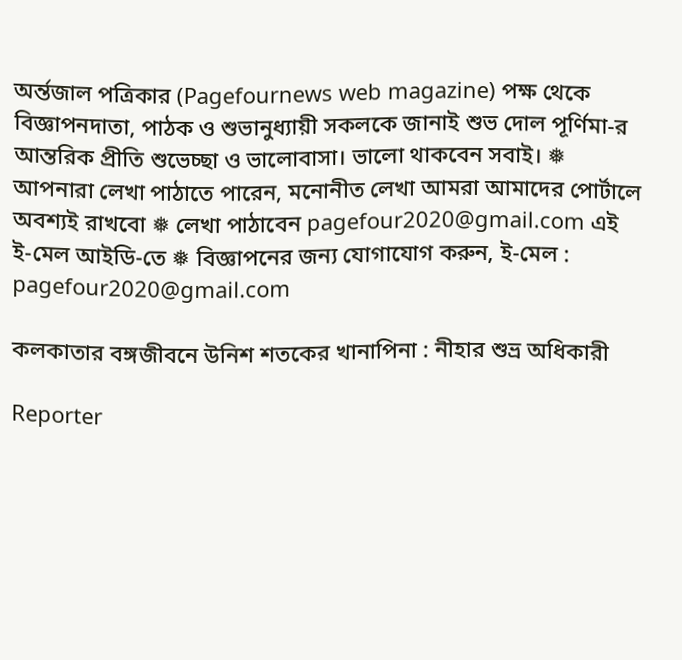অর্ন্তজাল পত্রিকার (Pagefournews web magazine) পক্ষ থেকে বিজ্ঞাপনদাতা, পাঠক ও শুভানুধ্যায়ী সকলকে জানাই শুভ দোল পূর্ণিমা-র আন্তরিক প্রীতি শুভেচ্ছা ও ভালোবাসা। ভালো থাকবেন সবাই। ❅ আপনারা লেখা পাঠাতে পারেন, মনোনীত লেখা আমরা আমাদের পোর্টালে অবশ্যই রাখবো ❅ লেখা পাঠাবেন pagefour2020@gmail.com এই ই-মেল আইডি-তে ❅ বিজ্ঞাপনের জন্য যোগাযোগ করুন, ই-মেল : pagefour2020@gmail.com

কলকাতার বঙ্গজীবনে উনিশ শতকের খানাপিনা : নীহার শুভ্র অধিকারী

Reporter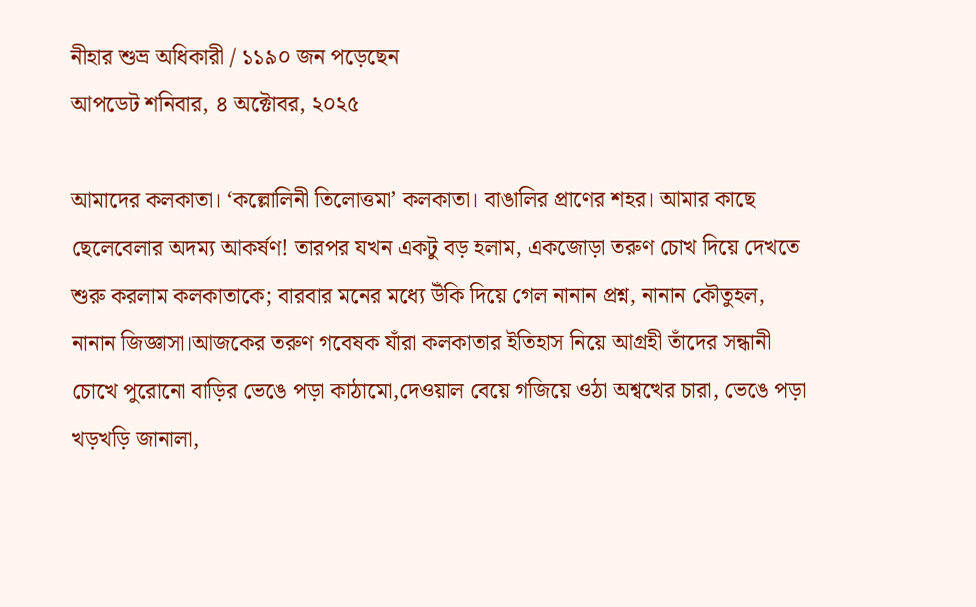নীহার শুভ্র অধিকারী / ১১৯০ জন পড়েছেন
আপডেট শনিবার, ৪ অক্টোবর, ২০২৫

আমাদের কলকাতা। ‘কল্লোলিনী তিলোত্তমা’ কলকাতা। বাঙালির প্রাণের শহর। আমার কাছে ছেলেবেলার অদম্য আকর্ষণ! তারপর যখন একটু বড় হলাম, একজোড়া তরুণ চোখ দিয়ে দেখতে শুরু করলাম কলকাতাকে; বারবার মনের মধ্যে উঁকি দিয়ে গেল নানান প্রশ্ন, নানান কৌতুহল, নানান জিজ্ঞাসা।আজকের তরুণ গবেষক যাঁরা কলকাতার ইতিহাস নিয়ে আগ্রহী তাঁদের সন্ধানী চোখে পুরোনো বাড়ির ভেঙে পড়া কাঠামো,দেওয়াল বেয়ে গজিয়ে ওঠা অশ্বত্থের চারা, ভেঙে পড়া খড়খড়ি জানালা,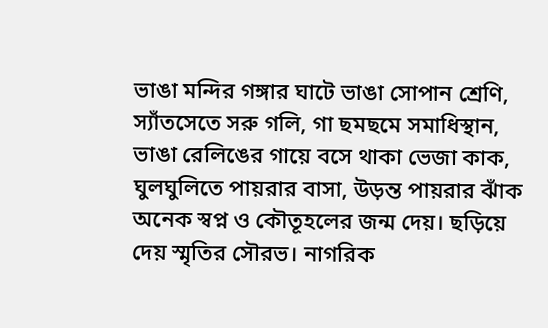ভাঙা মন্দির গঙ্গার ঘাটে ভাঙা সোপান শ্রেণি, স্যাঁতসেতে সরু গলি, গা ছমছমে সমাধিস্থান, ভাঙা রেলিঙের গায়ে বসে থাকা ভেজা কাক, ঘুলঘুলিতে পায়রার বাসা, উড়ন্ত পায়রার ঝাঁক অনেক স্বপ্ন ও কৌতূহলের জন্ম দেয়। ছড়িয়ে দেয় স্মৃতির সৌরভ। নাগরিক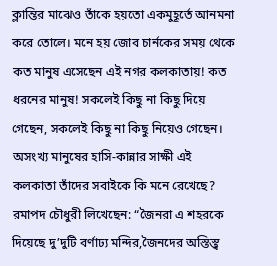ক্লান্তির মাঝেও তাঁকে হয়তো একমুহূর্তে আনমনা করে তোলে। মনে হয় জোব চার্নকের সময় থেকে কত মানুষ এসেছেন এই নগর কলকাতায়! কত ধরনের মানুষ! সকলেই কিছু না কিছু দিয়ে গেছেন, সকলেই কিছু না কিছু নিয়েও গেছেন। অসংখ্য মানুষের হাসি-কান্নার সাক্ষী এই কলকাতা তাঁদের সবাইকে কি মনে রেখেছে? রমাপদ চৌধুরী লিখেছেন: “জৈনরা এ শহরকে দিয়েছে দু’দুটি বর্ণাঢ্য মন্দির,জৈনদের অস্তিস্ত্ব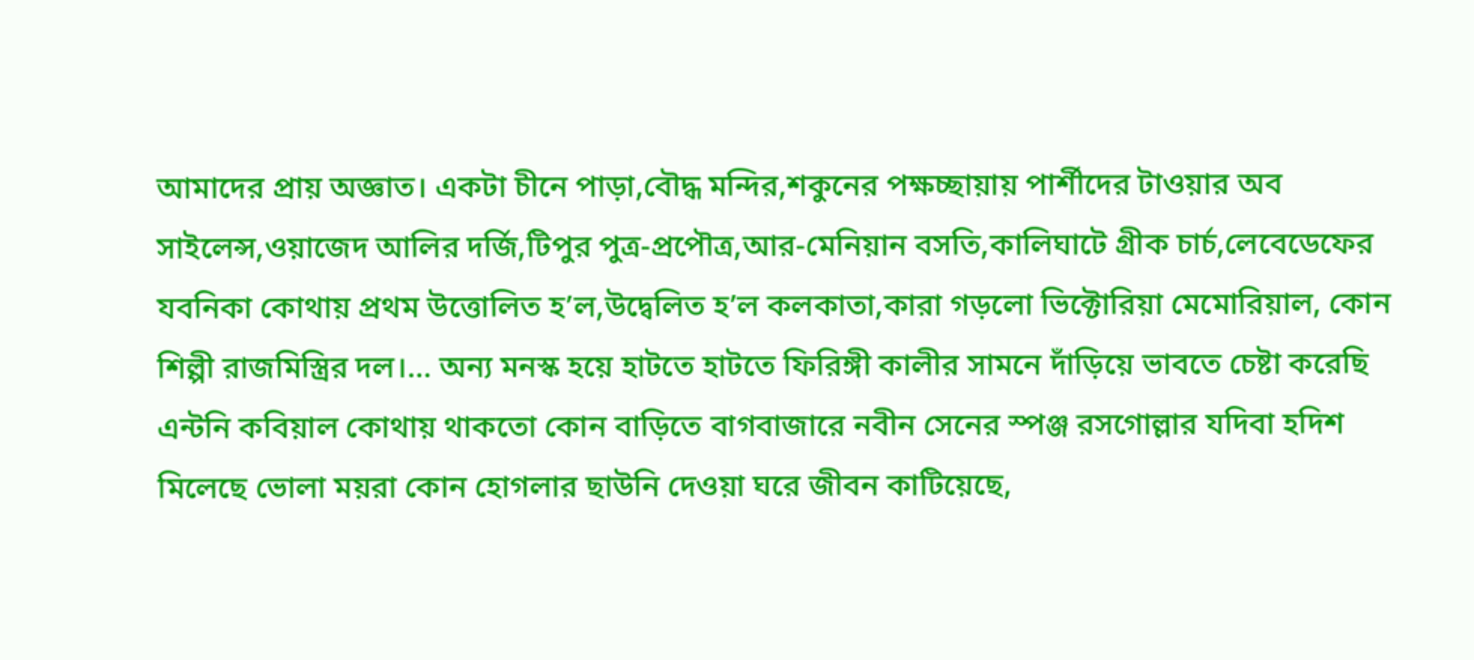আমাদের প্রায় অজ্ঞাত। একটা চীনে পাড়া,বৌদ্ধ মন্দির,শকুনের পক্ষচ্ছায়ায় পার্শীদের টাওয়ার অব সাইলেন্স,ওয়াজেদ আলির দর্জি,টিপুর পুত্র-প্রপৌত্র,আর-মেনিয়ান বসতি,কালিঘাটে গ্রীক চার্চ,লেবেডেফের যবনিকা কোথায় প্রথম উত্তোলিত হ’ল,উদ্বেলিত হ’ল কলকাতা,কারা গড়লো ভিক্টোরিয়া মেমোরিয়াল, কোন শিল্পী রাজমিস্ত্রির দল।… অন্য মনস্ক হয়ে হাটতে হাটতে ফিরিঙ্গী কালীর সামনে দাঁড়িয়ে ভাবতে চেষ্টা করেছি এন্টনি কবিয়াল কোথায় থাকতো কোন বাড়িতে বাগবাজারে নবীন সেনের স্পঞ্জ রসগোল্লার যদিবা হদিশ মিলেছে ভোলা ময়রা কোন হোগলার ছাউনি দেওয়া ঘরে জীবন কাটিয়েছে,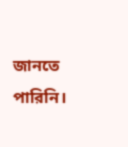জানতে পারিনি।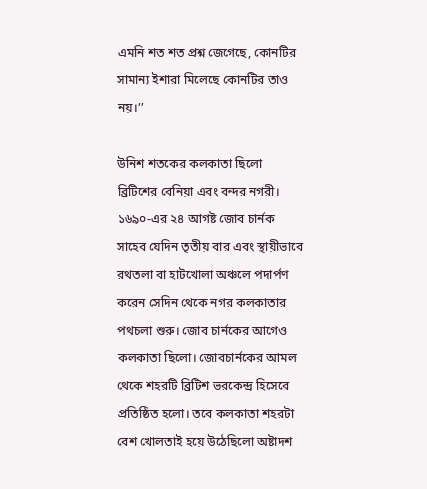এমনি শত শত প্রশ্ন জেগেছে, কোনটির সামান্য ইশারা মিলেছে কোনটির তাও নয়।’’

উনিশ শতকের কলকাতা ছিলো ব্রিটিশের বেনিয়া এবং বন্দর নগরী। ১৬৯০-এর ২৪ আগষ্ট জোব চার্নক সাহেব যেদিন তৃতীয় বার এবং স্থায়ীভাবে রথতলা বা হাটখোলা অঞ্চলে পদার্পণ করেন সেদিন থেকে নগর কলকাতার পথচলা শুরু। জোব চার্নকের আগেও কলকাতা ছিলো। জোবচার্নকের আমল থেকে শহরটি ব্রিটিশ ভরকেন্দ্র হিসেবে প্রতিষ্ঠিত হলো। তবে কলকাতা শহরটা বেশ খোলতাই হয়ে উঠেছিলো অষ্টাদশ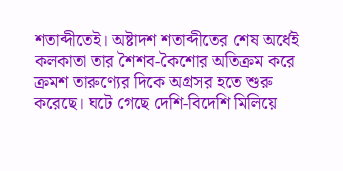শতাব্দীতেই। অষ্টাদশ শতাব্দীতের শেষ অর্ধেই কলকাতা তার শৈশব-কৈশোর অতিক্রম করে ক্রমশ তারুণ্যের দিকে অগ্রসর হতে শুরু করেছে। ঘটে গেছে দেশি-বিদেশি মিলিয়ে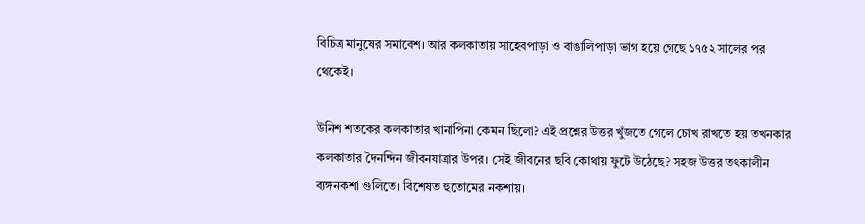বিচিত্র মানুষের সমাবেশ। আর কলকাতায় সাহেবপাড়া ও বাঙালিপাড়া ভাগ হয়ে গেছে ১৭৫২ সালের পর থেকেই।

উনিশ শতকের কলকাতার খানাপিনা কেমন ছিলো? এই প্রশ্নের উত্তর খুঁজতে গেলে চোখ রাখতে হয় তখনকার কলকাতার দৈনন্দিন জীবনযাত্রার উপর। সেই জীবনের ছবি কোথায় ফুটে উঠেছে? সহজ উত্তর তৎকালীন ব্যঙ্গনকশা গুলিতে। বিশেষত হুতোমের নকশায়।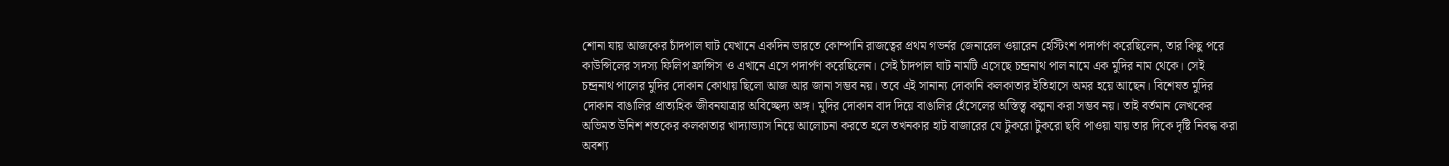শোনা যায় আজকের চাঁদপাল ঘাট যেখানে একদিন ভারতে কোম্পানি রাজত্বের প্রথম গভর্নর জেনারেল ওয়ারেন হেস্টিংশ পদার্পণ করেছিলেন, তার কিছু পরে কাউন্সিলের সদস্য ফিলিপ ফ্রান্সিস ও এখানে এসে পদার্পণ করেছিলেন। সেই চাঁদপাল ঘাট নামটি এসেছে চন্দ্রনাথ পাল নামে এক মুদির নাম থেকে। সেই চন্দ্রনাথ পালের মুদির দোকান কোথায় ছিলো আজ আর জানা সম্ভব নয়। তবে এই সানান্য দোকানি কলকাতার ইতিহাসে অমর হয়ে আছেন। বিশেষত মুদির দোকান বাঙালির প্রাত্যহিক জীবনযাত্রার অবিচ্ছেদ্য অঙ্গ। মুদির দোকান বাদ দিয়ে বাঙালির হেঁসেলের অস্তিস্ত্ব কল্পনা করা সম্ভব নয়। তাই বর্তমান লেখকের অভিমত উনিশ শতকের কলকাতার খাদ্যাভ্যাস নিয়ে আলোচনা করতে হলে তখনকার হাট বাজারের যে টুকরো টুকরো ছবি পাওয়া যায় তার দিকে দৃষ্টি নিবদ্ধ করা অবশ্য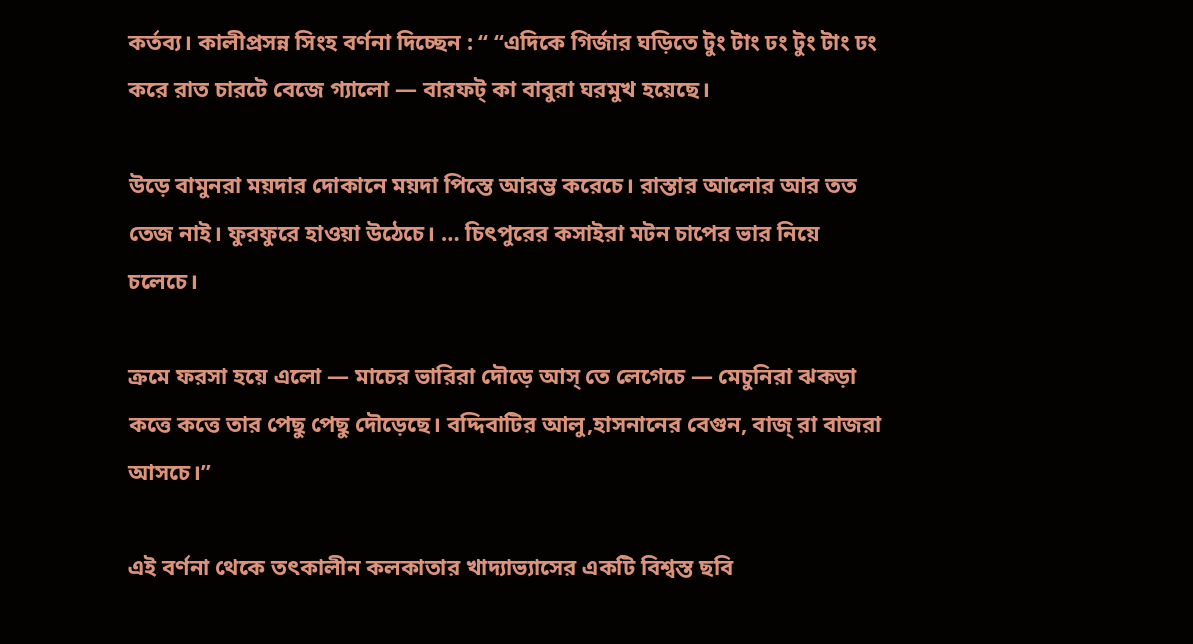কর্তব্য। কালীপ্রসন্ন সিংহ বর্ণনা দিচ্ছেন : “ “এদিকে গির্জার ঘড়িতে টুং টাং ঢং টুং টাং ঢং করে রাত চারটে বেজে গ্যালো — বারফট্ কা বাবুরা ঘরমুখ হয়েছে।

উড়ে বামুনরা ময়দার দোকানে ময়দা পিস্তে আরম্ভ করেচে। রাস্তার আলোর আর তত তেজ নাই। ফুরফুরে হাওয়া উঠেচে। … চিৎপুরের কসাইরা মটন চাপের ভার নিয়ে চলেচে।

ক্রমে ফরসা হয়ে এলো — মাচের ভারিরা দৌড়ে আস্ তে লেগেচে — মেচুনিরা ঝকড়া কত্তে কত্তে তার পেছু পেছু দৌড়েছে। বদ্দিবাটির আলু,হাসনানের বেগুন, বাজ্ রা বাজরা আসচে।’’

এই বর্ণনা থেকে তৎকালীন কলকাতার খাদ্যাভ্যাসের একটি বিশ্বস্ত ছবি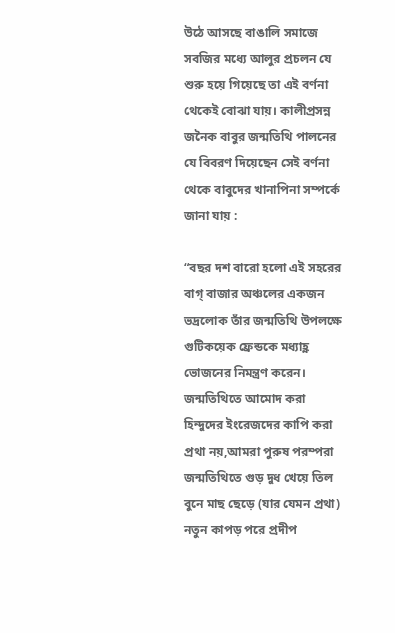উঠে আসছে বাঙালি সমাজে সবজির মধ্যে আলুর প্রচলন যে শুরু হয়ে গিয়েছে তা এই বর্ণনা থেকেই বোঝা যায়। কালীপ্রসন্ন জনৈক বাবুর জন্মতিথি পালনের যে বিবরণ দিয়েছেন সেই বর্ণনা থেকে বাবুদের খানাপিনা সম্পর্কে জানা যায় :

“বছর দশ বারো হলো এই সহরের বাগ্ বাজার অঞ্চলের একজন ভদ্রলোক তাঁর জন্মতিথি উপলক্ষে গুটিকয়েক ফ্রেন্ডকে মধ্যাহ্ণ ভোজনের নিমন্ত্রণ করেন। জন্মতিথিতে আমোদ করা হিন্দুদের ইংরেজদের কাপি করা প্রথা নয়,আমরা পুরুষ পরম্পরা জন্মতিথিতে গুড় দুধ খেয়ে তিল বুনে মাছ ছেড়ে (যার যেমন প্রথা) নতুন কাপড় পরে প্রদীপ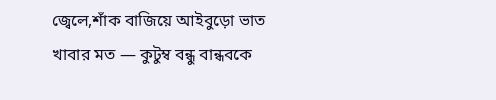জ্বেলে,শাঁক বাজিয়ে আইবুড়ো ভাত খাবার মত — কুটুম্ব বন্ধু বান্ধবকে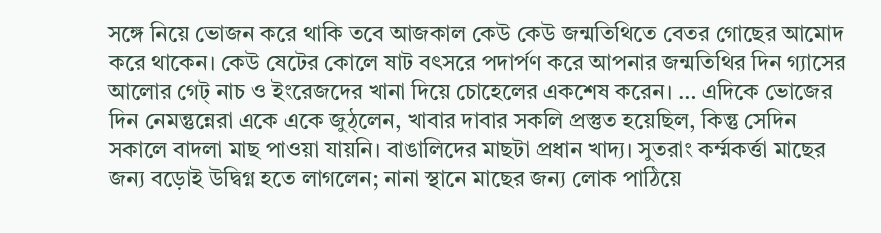সঙ্গে নিয়ে ভোজন করে থাকি তবে আজকাল কেউ কেউ জন্মতিথিতে বেতর গোছের আমোদ করে থাকেন। কেউ ষেটের কোলে ষাট বৎসরে পদার্পণ করে আপনার জন্মতিথির দিন গ্যাসের আলোর গেট্ নাচ ও ইংরেজদের খানা দিয়ে চোহেলের একশেষ করেন। … এদিকে ভোজের দিন নেমন্তুন্নেরা একে একে জুঠ্লেন, খাবার দাবার সকলি প্রস্তুত হয়েছিল, কিন্তু সেদিন সকালে বাদলা মাছ পাওয়া যায়নি। বাঙালিদের মাছটা প্রধান খাদ্য। সুতরাং কর্ম্মকর্ত্তা মাছের জন্য বড়োই উদ্বিগ্ন হতে লাগলেন; নানা স্থানে মাছের জন্য লোক পাঠিয়ে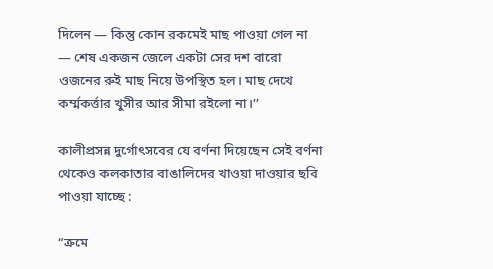দিলেন — কিন্তু কোন রকমেই মাছ পাওয়া গেল না — শেষ একজন জেলে একটা সের দশ বারো ওজনের রুই মাছ নিয়ে উপস্থিত হল। মাছ দেখে কর্ম্মকর্ত্তার খুসীর আর সীমা রইলো না।’’

কালীপ্রসন্ন দুর্গোৎসবের যে বর্ণনা দিয়েছেন সেই বর্ণনা থেকেও কলকাতার বাঙালিদের খাওয়া দাওয়ার ছবি পাওয়া যাচ্ছে :

“ক্রমে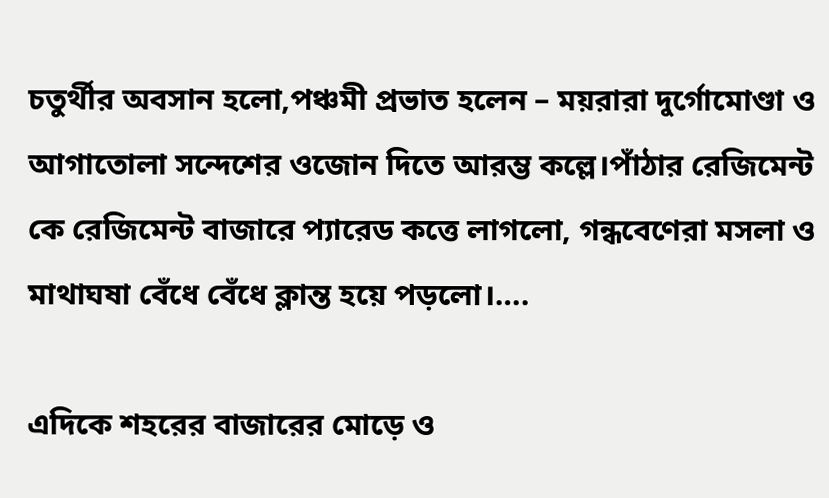চতুর্থীর অবসান হলো,পঞ্চমী প্রভাত হলেন – ময়রারা দুর্গোমোণ্ডা ও আগাতোলা সন্দেশের ওজোন দিতে আরম্ভ কল্লে।পাঁঠার রেজিমেন্ট কে রেজিমেন্ট বাজারে প্যারেড কত্তে লাগলো, গন্ধবেণেরা মসলা ও মাথাঘষা বেঁধে বেঁধে ক্লান্ত হয়ে পড়লো।….

এদিকে শহরের বাজারের মোড়ে ও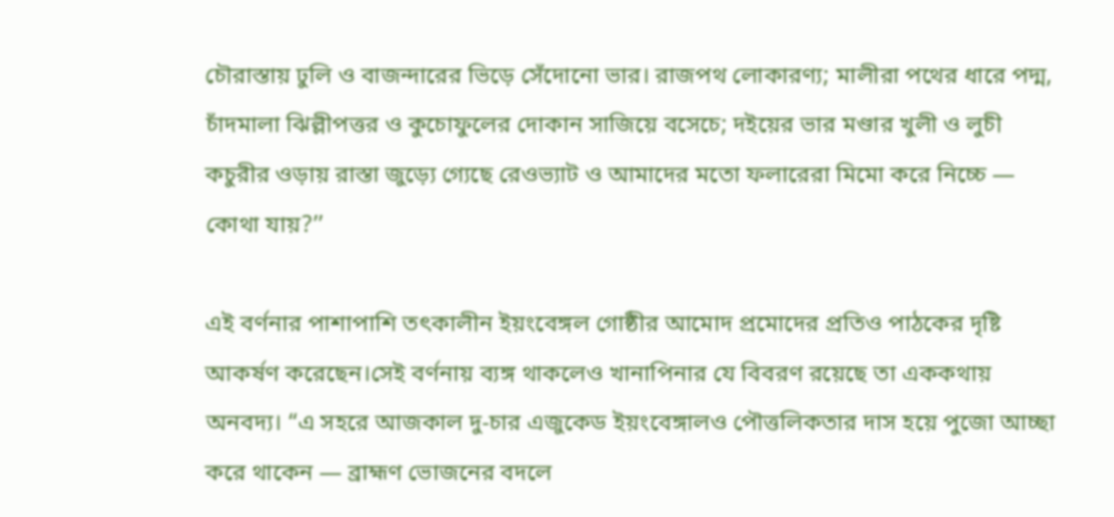চৌরাস্তায় ঢুলি ও বাজন্দারের ভিড়ে সেঁদোনো ভার। রাজপথ লোকারণ্য; মালীরা পথের ধারে পদ্ম, চাঁদমালা ঝিল্লীপত্তর ও কুচোফুলের দোকান সাজিয়ে বসেচে; দইয়ের ভার মণ্ডার খুলী ও লুচী কচুরীর ওড়ায় রাস্তা জুড়্যে গ্যেছে রেওভ্যাট ও আমাদের মতো ফলারেরা মিমো করে নিচ্চে — কোথা যায়?’’

এই বর্ণনার পাশাপাশি তৎকালীন ইয়ংবেঙ্গল গোষ্ঠীর আমোদ প্রমোদের প্রতিও পাঠকের দৃষ্টি আকর্ষণ করেছেন।সেই বর্ণনায় ব্যঙ্গ থাকলেও খানাপিনার যে বিবরণ রয়েছে তা এককথায় অনবদ্য। “এ সহরে আজকাল দু-চার এজুকেড ইয়ংবেঙ্গালও পৌত্তলিকতার দাস হয়ে পুজো আচ্ছা করে থাকেন — ব্রাহ্মণ ভোজনের বদলে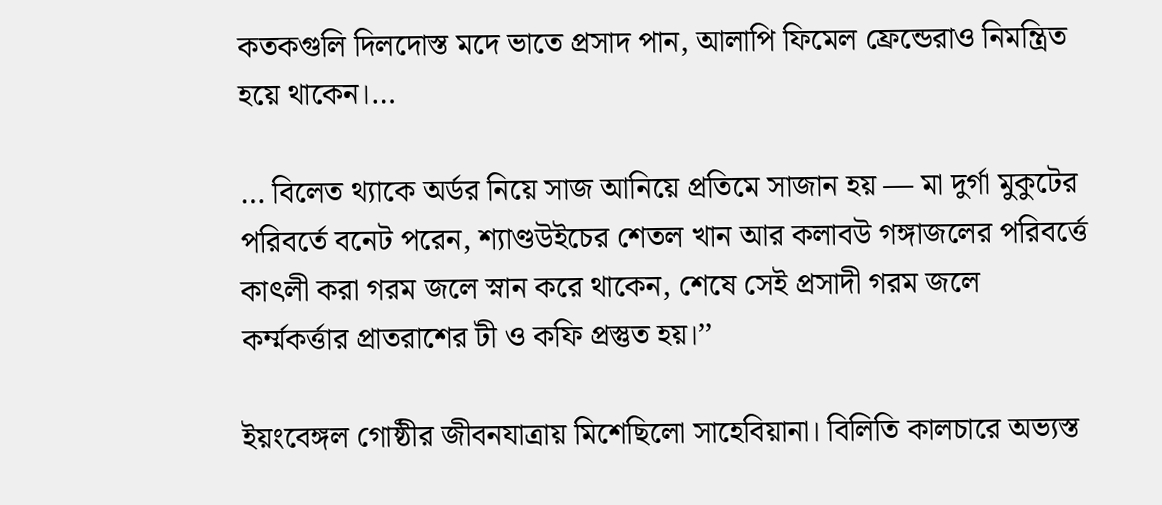কতকগুলি দিলদোস্ত মদে ভাতে প্রসাদ পান, আলাপি ফিমেল ফ্রেন্ডেরাও নিমন্ত্রিত হয়ে থাকেন।…

… বিলেত থ্যাকে অর্ডর নিয়ে সাজ আনিয়ে প্রতিমে সাজান হয় — মা দুর্গা মুকুটের পরিবর্তে বনেট পরেন, শ্যাণ্ডউইচের শেতল খান আর কলাবউ গঙ্গাজলের পরিবর্ত্তে কাৎলী করা গরম জলে স্নান করে থাকেন, শেষে সেই প্রসাদী গরম জলে কর্ম্মকর্ত্তার প্রাতরাশের টী ও কফি প্রস্তুত হয়।’’

ইয়ংবেঙ্গল গোষ্ঠীর জীবনযাত্রায় মিশেছিলো সাহেবিয়ানা। বিলিতি কালচারে অভ্যস্ত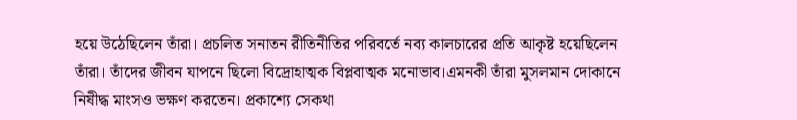হয়ে উঠেছিলেন তাঁরা। প্রচলিত সনাতন রীতিনীতির পরিবর্তে নব্য কালচারের প্রতি আকৃষ্ট হয়েছিলেন তাঁরা। তাঁদের জীবন যাপনে ছিলো বিদ্রোহাত্মক বিপ্লবাত্মক মনোভাব।এমনকী তাঁরা মুসলমান দোকানে নিষীদ্ধ মাংসও ভক্ষণ করতেন। প্রকাশ্যে সেকথা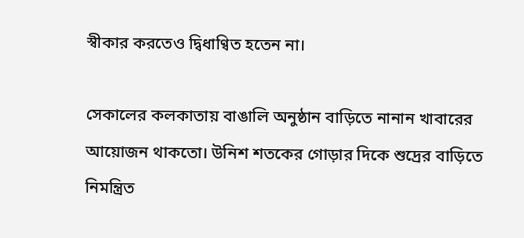স্বীকার করতেও দ্বিধাণ্বিত হতেন না।

সেকালের কলকাতায় বাঙালি অনুষ্ঠান বাড়িতে নানান খাবারের আয়োজন থাকতো। উনিশ শতকের গোড়ার দিকে শুদ্রের বাড়িতে নিমন্ত্রিত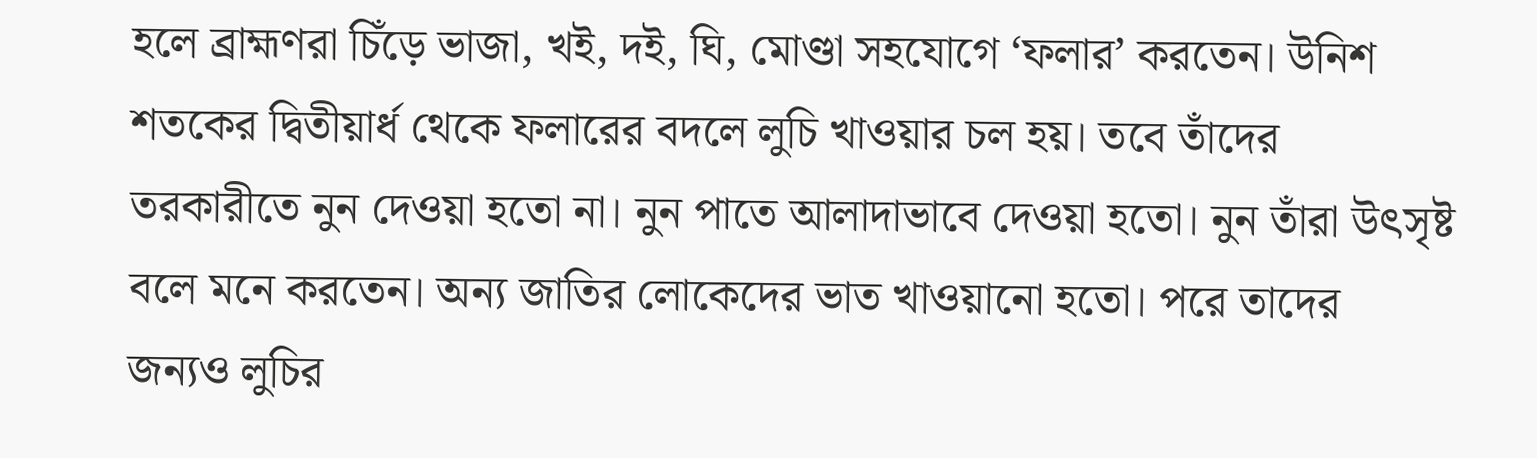হলে ব্রাহ্মণরা চিঁড়ে ভাজা, খই, দই, ঘি, মোণ্ডা সহযোগে ‘ফলার’ করতেন। উনিশ শতকের দ্বিতীয়ার্ধ থেকে ফলারের বদলে লুচি খাওয়ার চল হয়। তবে তাঁদের তরকারীতে নুন দেওয়া হতো না। নুন পাতে আলাদাভাবে দেওয়া হতো। নুন তাঁরা উৎসৃষ্ট বলে মনে করতেন। অন্য জাতির লোকেদের ভাত খাওয়ানো হতো। পরে তাদের জন্যও লুচির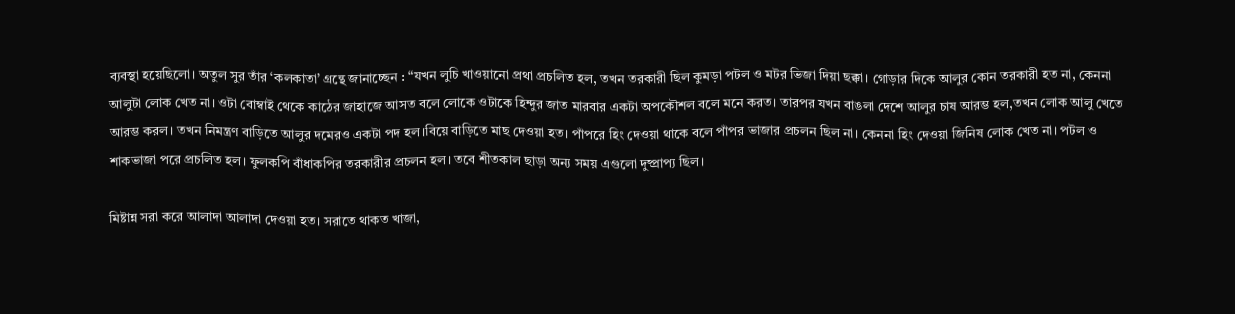ব্যবস্থা হয়েছিলো। অতুল সুর তাঁর ‘কলকাতা’ গ্রন্থে জানাচ্ছেন : “যখন লুচি খাওয়ানো প্রথা প্রচলিত হল, তখন তরকারী ছিল কুমড়া পটল ও মটর ভিজা দিয়া ছক্কা। গোড়ার দিকে আলুর কোন তরকারী হত না, কেননা আলুটা লোক খেত না। ওটা বোম্বাই থেকে কাঠের জাহাজে আসত বলে লোকে ওটাকে হিন্দুর জাত মারবার একটা অপকৌশল বলে মনে করত। তারপর যখন বাঙলা দেশে আলুর চাষ আরম্ভ হল,তখন লোক আলু খেতে আরম্ভ করল। তখন নিমন্ত্রণ বাড়িতে আলুর দমেরও একটা পদ হল।বিয়ে বাড়িতে মাছ দেওয়া হত। পাঁপরে হিং দেওয়া থাকে বলে পাঁপর ভাজার প্রচলন ছিল না। কেননা হিং দেওয়া জিনিষ লোক খেত না। পটল ও শাকভাজা পরে প্রচলিত হল। ফুলকপি বাঁধাকপির তরকারীর প্রচলন হল। তবে শীতকাল ছাড়া অন্য সময় এগুলো দুষ্প্রাপ্য ছিল।

মিষ্টান্ন সরা করে আলাদা আলাদা দেওয়া হত। সরাতে থাকত খাজা,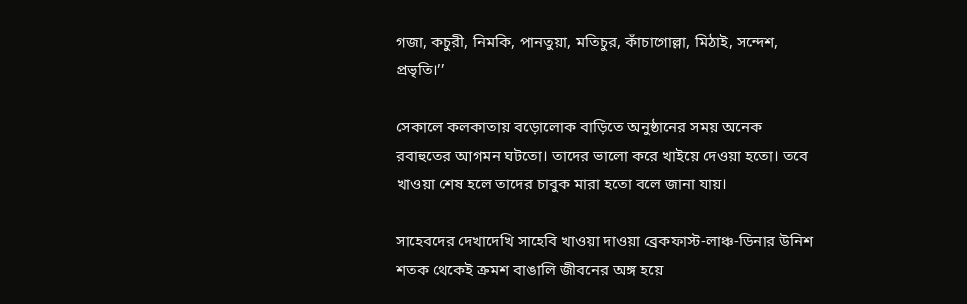গজা, কচুরী, নিমকি, পানতুয়া, মতিচুর, কাঁচাগোল্লা, মিঠাই, সন্দেশ, প্রভৃতি।’’

সেকালে কলকাতায় বড়োলোক বাড়িতে অনুষ্ঠানের সময় অনেক রবাহুতের আগমন ঘটতো। তাদের ভালো করে খাইয়ে দেওয়া হতো। তবে খাওয়া শেষ হলে তাদের চাবুক মারা হতো বলে জানা যায়।

সাহেবদের দেখাদেখি সাহেবি খাওয়া দাওয়া ব্রেকফাস্ট-লাঞ্চ-ডিনার উনিশ শতক থেকেই ক্রমশ বাঙালি জীবনের অঙ্গ হয়ে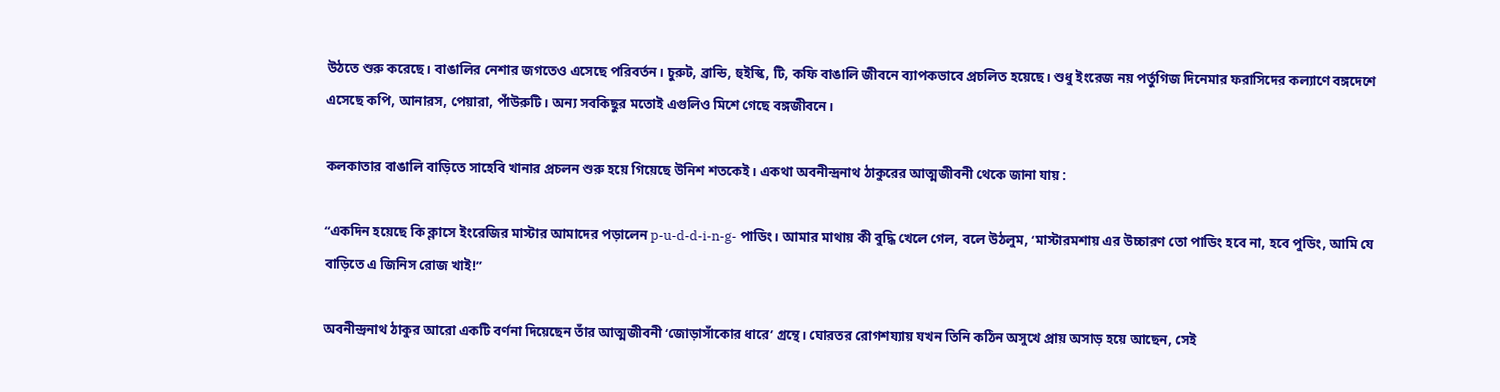উঠতে শুরু করেছে। বাঙালির নেশার জগতেও এসেছে পরিবর্তন। চুরুট, ব্রান্ডি, হুইস্কি, টি, কফি বাঙালি জীবনে ব্যাপকভাবে প্রচলিত হয়েছে। শুধু ইংরেজ নয় পর্তুগিজ দিনেমার ফরাসিদের কল্যাণে বঙ্গদেশে এসেছে কপি, আনারস, পেয়ারা, পাঁউরুটি। অন্য সবকিছুর মতোই এগুলিও মিশে গেছে বঙ্গজীবনে।

কলকাতার বাঙালি বাড়িতে সাহেবি খানার প্রচলন শুরু হয়ে গিয়েছে উনিশ শতকেই। একথা অবনীন্দ্রনাথ ঠাকুরের আত্মজীবনী থেকে জানা যায় :

“একদিন হয়েছে কি ক্লাসে ইংরেজির মাস্টার আমাদের পড়ালেন p-u-d-d-i-n-g- পাডিং। আমার মাথায় কী বুদ্ধি খেলে গেল, বলে উঠলুম, ‘মাস্টারমশায় এর উচ্চারণ তো পাডিং হবে না, হবে পুডিং, আমি যে বাড়িতে এ জিনিস রোজ খাই!’’

অবনীন্দ্রনাথ ঠাকুর আরো একটি বর্ণনা দিয়েছেন তাঁর আত্মজীবনী ‘জোড়াসাঁকোর ধারে’ গ্রন্থে। ঘোরতর রোগশয্যায় যখন তিনি কঠিন অসুখে প্রায় অসাড় হয়ে আছেন, সেই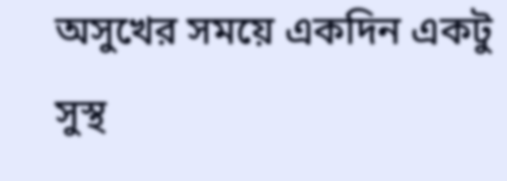অসুখের সময়ে একদিন একটু সুস্থ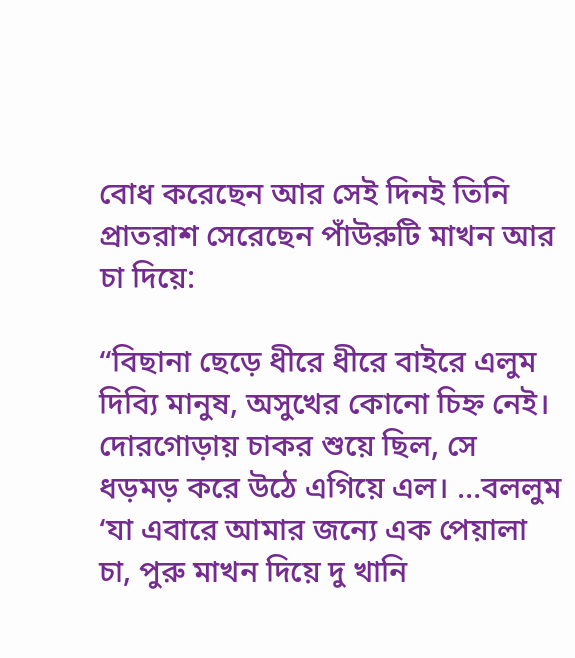বোধ করেছেন আর সেই দিনই তিনি প্রাতরাশ সেরেছেন পাঁউরুটি মাখন আর চা দিয়ে:

“বিছানা ছেড়ে ধীরে ধীরে বাইরে এলুম দিব্যি মানুষ, অসুখের কোনো চিহ্ন নেই। দোরগোড়ায় চাকর শুয়ে ছিল, সে ধড়মড় করে উঠে এগিয়ে এল। …বললুম ‘যা এবারে আমার জন্যে এক পেয়ালা চা, পুরু মাখন দিয়ে দু খানি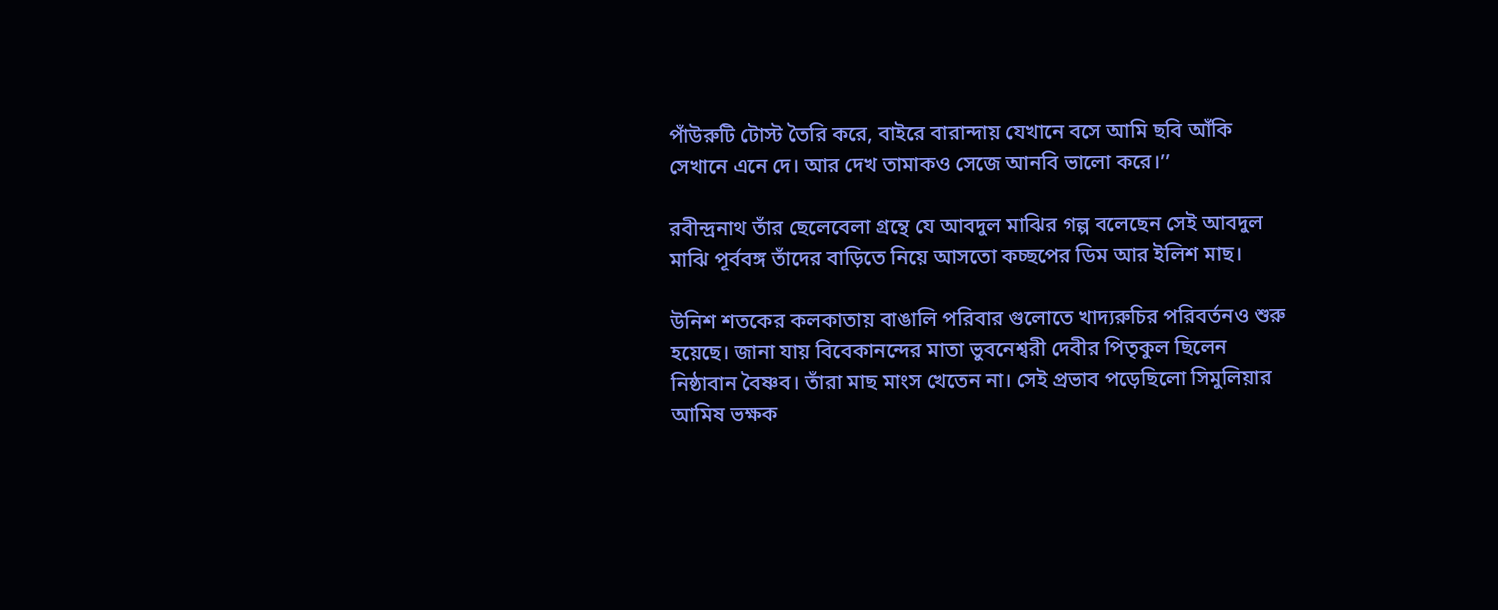পাঁউরুটি টোস্ট তৈরি করে, বাইরে বারান্দায় যেখানে বসে আমি ছবি আঁকি সেখানে এনে দে। আর দেখ তামাকও সেজে আনবি ভালো করে।’’

রবীন্দ্রনাথ তাঁর ছেলেবেলা গ্রন্থে যে আবদুল মাঝির গল্প বলেছেন সেই আবদুল মাঝি পূর্ববঙ্গ তাঁদের বাড়িতে নিয়ে আসতো কচ্ছপের ডিম আর ইলিশ মাছ।

উনিশ শতকের কলকাতায় বাঙালি পরিবার গুলোতে খাদ্যরুচির পরিবর্তনও শুরু হয়েছে। জানা যায় বিবেকানন্দের মাতা ভুবনেশ্বরী দেবীর পিতৃকুল ছিলেন নিষ্ঠাবান বৈষ্ণব। তাঁরা মাছ মাংস খেতেন না। সেই প্রভাব পড়েছিলো সিমুলিয়ার আমিষ ভক্ষক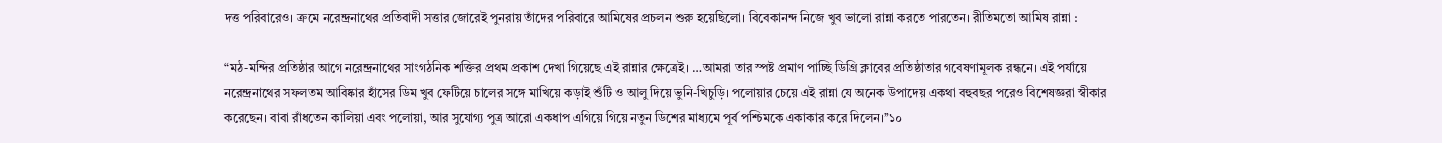দত্ত পরিবারেও। ক্রমে নরেন্দ্রনাথের প্রতিবাদী সত্তার জোরেই পুনরায় তাঁদের পরিবারে আমিষের প্রচলন শুরু হয়েছিলো। বিবেকানন্দ নিজে খুব ভালো রান্না করতে পারতেন। রীতিমতো আমিষ রান্না :

“মঠ-মন্দির প্রতিষ্ঠার আগে নরেন্দ্রনাথের সাংগঠনিক শক্তির প্রথম প্রকাশ দেখা গিয়েছে এই রান্নার ক্ষেত্রেই। …আমরা তার স্পষ্ট প্রমাণ পাচ্ছি ডিগ্রি ক্লাবের প্রতিষ্ঠাতার গবেষণামূলক রন্ধনে। এই পর্যায়ে নরেন্দ্রনাথের সফলতম আবিষ্কার হাঁসের ডিম খুব ফেটিয়ে চালের সঙ্গে মাখিয়ে কড়াই শুঁটি ও আলু দিয়ে ভুনি-খিচুড়ি। পলোয়ার চেয়ে এই রান্না যে অনেক উপাদেয় একথা বহুবছর পরেও বিশেষজ্ঞরা স্বীকার করেছেন। বাবা রাঁধতেন কালিয়া এবং পলোয়া, আর সুযোগ্য পুত্র আরো একধাপ এগিয়ে গিয়ে নতুন ডিশের মাধ্যমে পূর্ব পশ্চিমকে একাকার করে দিলেন।’’১০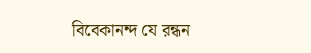বিবেকানন্দ যে রন্ধন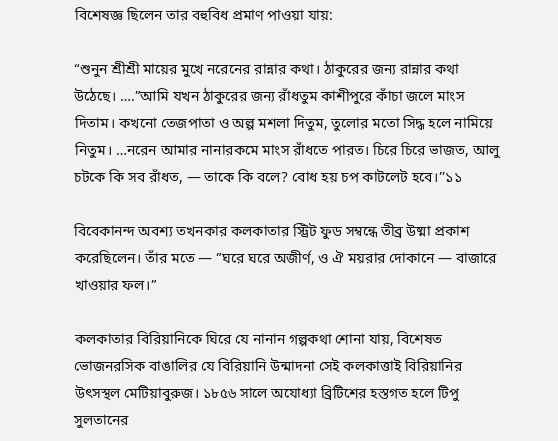বিশেষজ্ঞ ছিলেন তার বহুবিধ প্রমাণ পাওয়া যায়:

“শুনুন শ্রীশ্রী মায়ের মুখে নরেনের রান্নার কথা। ঠাকুরের জন্য রান্নার কথা উঠেছে। ….”আমি যখন ঠাকুরের জন্য রাঁধতুম কাশীপুরে কাঁচা জলে মাংস দিতাম। কখনো তেজপাতা ও অল্প মশলা দিতুম, তুলোর মতো সিদ্ধ হলে নামিয়ে নিতুম। …নরেন আমার নানারকমে মাংস রাঁধতে পারত। চিরে চিরে ভাজত, আলু চটকে কি সব রাঁধত, — তাকে কি বলে? বোধ হয় চপ কাটলেট হবে।’’১১

বিবেকানন্দ অবশ্য তখনকার কলকাতার স্ট্রিট ফুড সম্বন্ধে তীব্র উষ্মা প্রকাশ করেছিলেন। তাঁর মতে — ”ঘরে ঘরে অজীর্ণ, ও ঐ ময়রার দোকানে — বাজারে খাওয়ার ফল।”

কলকাতার বিরিয়ানিকে ঘিরে যে নানান গল্পকথা শোনা যায়, বিশেষত ভোজনরসিক বাঙালির যে বিরিয়ানি উন্মাদনা সেই কলকাত্তাই বিরিয়ানির উৎসস্থল মেটিয়াবুরুজ। ১৮৫৬ সালে অযোধ্যা ব্রিটিশের হস্তগত হলে টিপু সুলতানের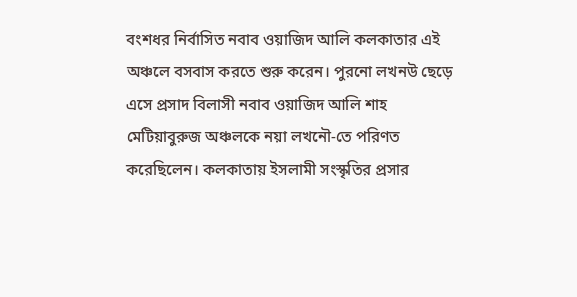বংশধর নির্বাসিত নবাব ওয়াজিদ আলি কলকাতার এই অঞ্চলে বসবাস করতে শুরু করেন। পুরনো লখনউ ছেড়ে এসে প্রসাদ বিলাসী নবাব ওয়াজিদ আলি শাহ মেটিয়াবুরুজ অঞ্চলকে নয়া লখনৌ-তে পরিণত করেছিলেন। কলকাতায় ইসলামী সংস্কৃতির প্রসার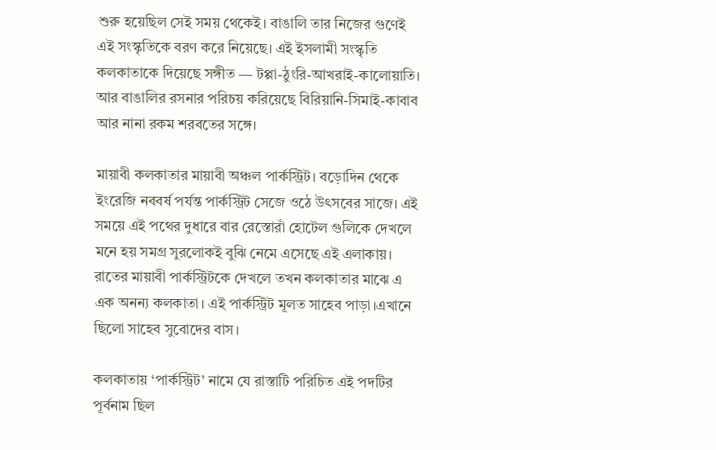শুরু হয়েছিল সেই সময় থেকেই। বাঙালি তার নিজের গুণেই এই সংস্কৃতিকে বরণ করে নিয়েছে। এই ইসলামী সংস্কৃতি কলকাতাকে দিয়েছে সঙ্গীত — টপ্পা-ঠুংরি-আখরাই-কালোয়াতি। আর বাঙালির রসনার পরিচয় করিয়েছে বিরিয়ানি-সিমাই-কাবাব আর নানা রকম শরবতের সঙ্গে।

মায়াবী কলকাতার মায়াবী অঞ্চল পার্কস্ট্রিট। বড়োদিন থেকে ইংরেজি নববর্ষ পর্যন্ত পার্কস্ট্রিট সেজে ওঠে উৎসবের সাজে। এই সময়ে এই পথের দুধারে বার রেস্তোরাঁ হোটেল গুলিকে দেখলে মনে হয় সমগ্র সুরলোকই বুঝি নেমে এসেছে এই এলাকায়। রাতের মায়াবী পার্কস্ট্রিটকে দেখলে তখন কলকাতার মাঝে এ এক অনন্য কলকাতা। এই পার্কস্ট্রিট মূলত সাহেব পাড়া।এখানে ছিলো সাহেব সুবোদের বাস।

কলকাতায় ‘পার্কস্ট্রিট’ নামে যে রাস্তাটি পরিচিত এই পদটির পূর্বনাম ছিল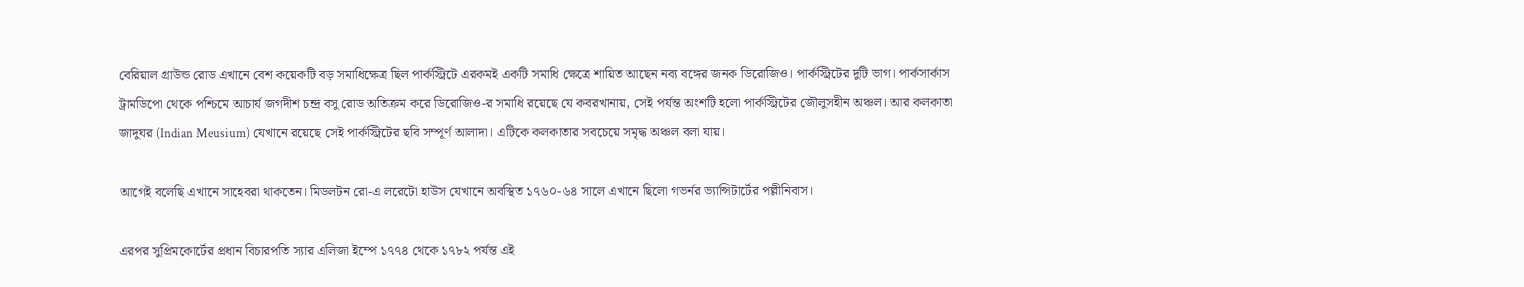বেরিয়াল গ্রাউন্ড রোড এখানে বেশ কয়েকটি বড় সমাধিক্ষেত্র ছিল পার্কস্ট্রিটে এরকমই একটি সমাধি ক্ষেত্রে শায়িত আছেন নব্য বঙ্গের জনক ডিরোজিও। পার্কস্ট্রিটের দুটি ভাগ। পার্কসার্কাস ট্রামডিপো থেকে পশ্চিমে আচার্য জগদীশ চন্দ্র বসু রোড অতিক্রম করে ডিরোজিও-র সমাধি রয়েছে যে কবরখানায়, সেই পর্যন্ত অংশটি হলো পার্কস্ট্রিটের জৌলুসহীন অঞ্চল। আর কলকাতা জাদুঘর (Indian Meusium) যেখানে রয়েছে সেই পার্কস্ট্রিটের ছবি সম্পূর্ণ আলাদা। এটিকে কলকাতার সবচেয়ে সমৃদ্ধ অঞ্চল বলা যায়।

আগেই বলেছি এখানে সাহেবরা থাকতেন। মিডলটন রো-এ লরেটো হাউস যেখানে অবস্থিত ১৭৬০-৬৪ সালে এখানে ছিলো গভর্নর ভ্যান্সিটার্টের পল্লীনিবাস।

এরপর সুপ্রিমকোর্টের প্রধান বিচারপতি স্যার এলিজা ইম্পে ১৭৭৪ থেকে ১৭৮২ পর্যন্ত এই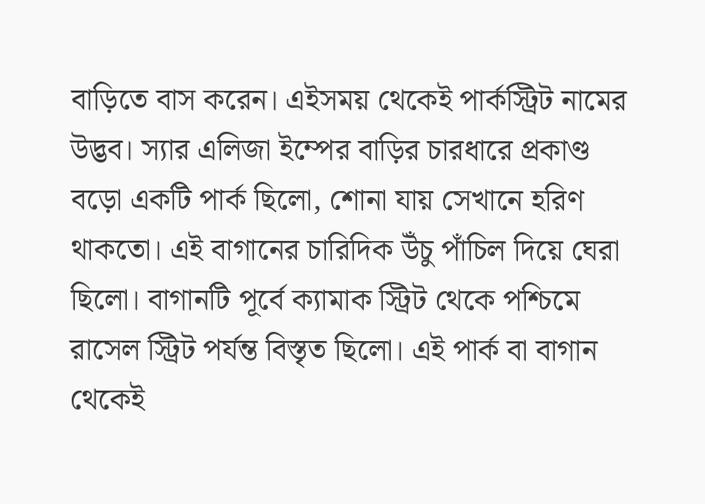বাড়িতে বাস করেন। এইসময় থেকেই পার্কস্ট্রিট নামের উদ্ভব। স্যার এলিজা ইম্পের বাড়ির চারধারে প্রকাণ্ড বড়ো একটি পার্ক ছিলো, শোনা যায় সেখানে হরিণ থাকতো। এই বাগানের চারিদিক উঁচু পাঁচিল দিয়ে ঘেরা ছিলো। বাগানটি পূর্বে ক্যামাক স্ট্রিট থেকে পশ্চিমে রাসেল স্ট্রিট পর্যন্ত বিস্তৃত ছিলো। এই পার্ক বা বাগান থেকেই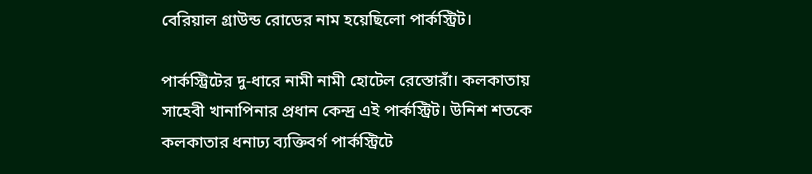বেরিয়াল গ্রাউন্ড রোডের নাম হয়েছিলো পার্কস্ট্রিট।

পার্কস্ট্রিটের দু-ধারে নামী নামী হোটেল রেস্তোরাঁ। কলকাতায় সাহেবী খানাপিনার প্রধান কেন্দ্র এই পার্কস্ট্রিট। উনিশ শতকে কলকাতার ধনাঢ্য ব্যক্তিবর্গ পার্কস্ট্রিটে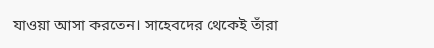যাওয়া আসা করতেন। সাহেবদের থেকেই তাঁরা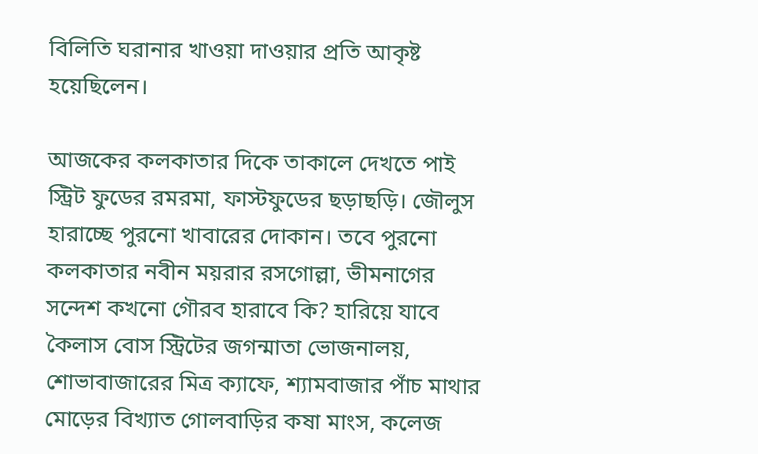বিলিতি ঘরানার খাওয়া দাওয়ার প্রতি আকৃষ্ট হয়েছিলেন।

আজকের কলকাতার দিকে তাকালে দেখতে পাই স্ট্রিট ফুডের রমরমা, ফাস্টফুডের ছড়াছড়ি। জৌলুস হারাচ্ছে পুরনো খাবারের দোকান। তবে পুরনো কলকাতার নবীন ময়রার রসগোল্লা, ভীমনাগের সন্দেশ কখনো গৌরব হারাবে কি? হারিয়ে যাবে কৈলাস বোস স্ট্রিটের জগন্মাতা ভোজনালয়, শোভাবাজারের মিত্র ক্যাফে, শ্যামবাজার পাঁচ মাথার মোড়ের বিখ্যাত গোলবাড়ির কষা মাংস, কলেজ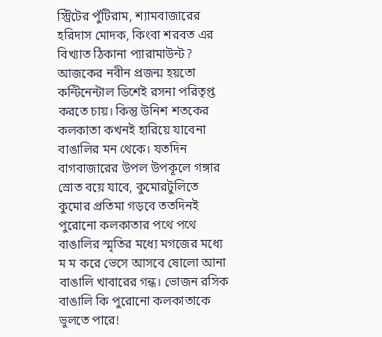স্ট্রিটের পুঁটিরাম, শ্যামবাজারের হরিদাস মোদক, কিংবা শরবত এর বিখ্যাত ঠিকানা প্যারামাউন্ট? আজকের নবীন প্রজন্ম হয়তো কন্টিনেন্টাল ডিশেই রসনা পরিতৃপ্ত করতে চায়। কিন্তু উনিশ শতকের কলকাতা কখনই হারিয়ে যাবেনা বাঙালির মন থেকে। যতদিন বাগবাজারের উপল উপকূলে গঙ্গার স্রোত বয়ে যাবে, কুমোরটুলিতে কুমোর প্রতিমা গড়বে ততদিনই পুরোনো কলকাতার পথে পথে বাঙালির স্মৃতির মধ্যে মগজের মধ্যে ম ম করে ভেসে আসবে ষোলো আনা বাঙালি খাবারের গন্ধ। ভোজন রসিক বাঙালি কি পুরোনো কলকাতাকে ভুলতে পারে!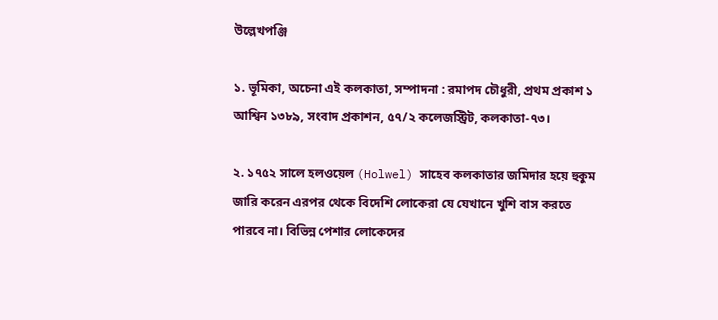উল্লেখপঞ্জি

১. ভূমিকা, অচেনা এই কলকাতা, সম্পাদনা : রমাপদ চৌধুরী, প্রথম প্রকাশ ১ আশ্বিন ১৩৮৯, সংবাদ প্রকাশন, ৫৭/২ কলেজস্ট্রিট, কলকাতা-৭৩।

২. ১৭৫২ সালে হলওয়েল (Holwel) সাহেব কলকাতার জমিদার হয়ে হুকুম জারি করেন এরপর থেকে বিদেশি লোকেরা যে যেখানে খুশি বাস করতে পারবে না। বিভিন্ন পেশার লোকেদের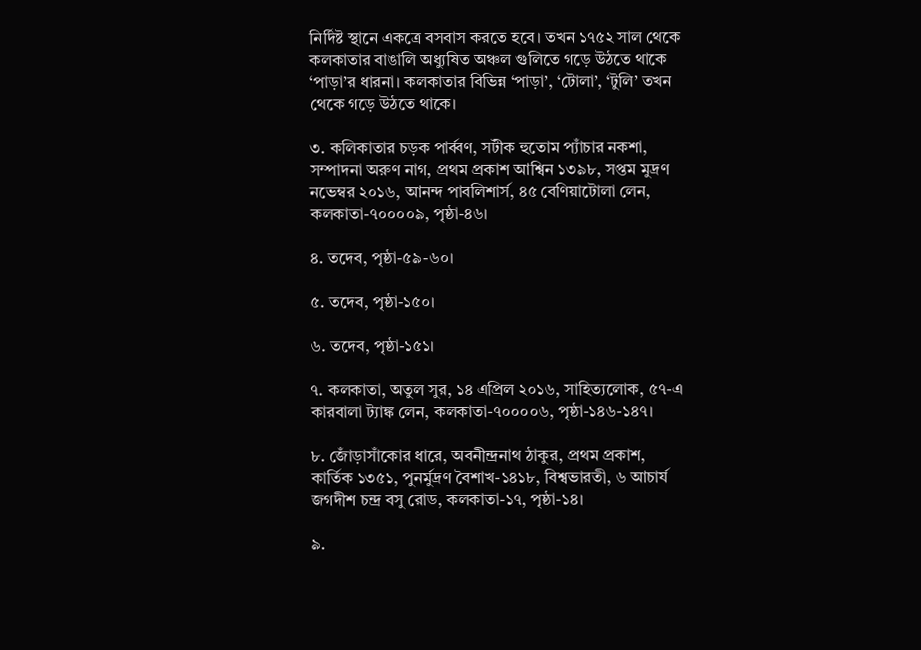নির্দিষ্ট স্থানে একত্রে বসবাস করতে হবে। তখন ১৭৫২ সাল থেকে কলকাতার বাঙালি অধ্যুষিত অঞ্চল গুলিতে গড়ে উঠতে থাকে ‘পাড়া’র ধারনা। কলকাতার বিভিন্ন ‘পাড়া’, ‘টোলা’, ‘টুলি’ তখন থেকে গড়ে উঠতে থাকে।

৩. কলিকাতার চড়ক পার্ব্বণ, সটীক হুতোম প্যাঁচার নকশা, সম্পাদনা অরুণ নাগ, প্রথম প্রকাশ আশ্বিন ১৩৯৮, সপ্তম মুদ্রণ নভেম্বর ২০১৬, আনন্দ পাবলিশার্স, ৪৫ বেণিয়াটোলা লেন, কলকাতা-৭০০০০৯, পৃষ্ঠা-৪৬।

৪. তদেব, পৃষ্ঠা-৫৯-৬০।

৫. তদেব, পৃষ্ঠা-১৫০।

৬. তদেব, পৃষ্ঠা-১৫১।

৭. কলকাতা, অতুল সুর, ১৪ এপ্রিল ২০১৬, সাহিত্যলোক, ৫৭-এ কারবালা ট্যাঙ্ক লেন, কলকাতা-৭০০০০৬, পৃষ্ঠা-১৪৬-১৪৭।

৮. জোঁড়াসাঁকোর ধারে, অবনীন্দ্রনাথ ঠাকুর, প্রথম প্রকাশ, কার্তিক ১৩৫১, পুনর্মুদ্রণ বৈশাখ-১৪১৮, বিশ্বভারতী, ৬ আচার্য জগদীশ চন্দ্র বসু রোড, কলকাতা-১৭, পৃষ্ঠা-১৪।

৯.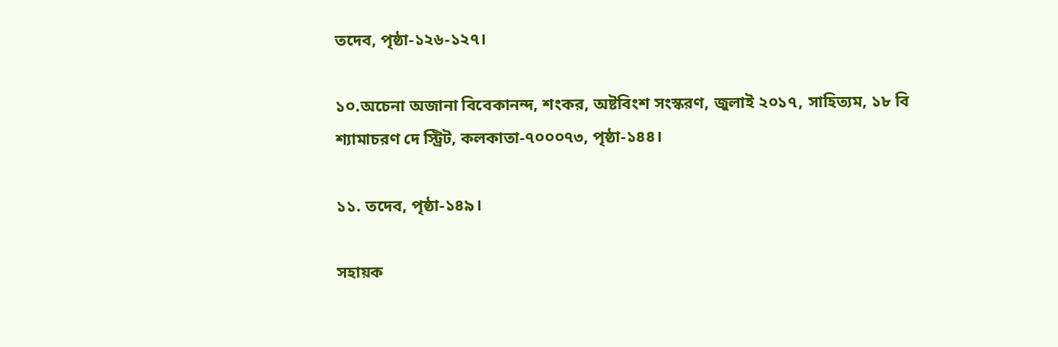তদেব, পৃষ্ঠা-১২৬-১২৭।

১০.অচেনা অজানা বিবেকানন্দ, শংকর, অষ্টবিংশ সংস্করণ, জুলাই ২০১৭, সাহিত্যম, ১৮ বি শ্যামাচরণ দে স্ট্রিট, কলকাতা-৭০০০৭৩, পৃষ্ঠা-১৪৪।

১১. তদেব, পৃষ্ঠা-১৪৯।

সহায়ক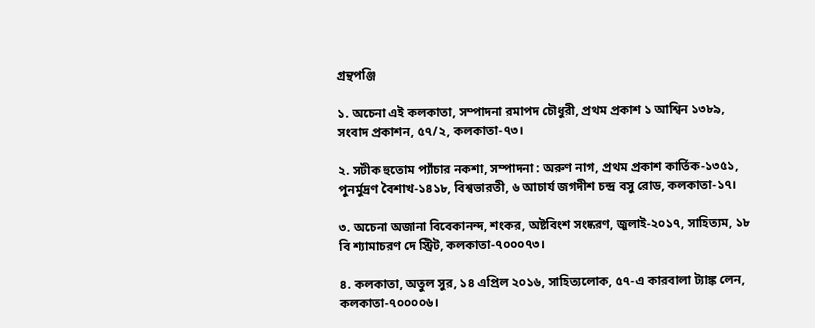গ্রন্থপঞ্জি

১. অচেনা এই কলকাতা, সম্পাদনা রমাপদ চৌধুরী, প্রথম প্রকাশ ১ আশ্বিন ১৩৮৯, সংবাদ প্রকাশন, ৫৭/২, কলকাতা-৭৩।

২. সটীক হুতোম প্যাঁচার নকশা, সম্পাদনা : অরুণ নাগ, প্রথম প্রকাশ কার্তিক-১৩৫১, পুনর্মুদ্রণ বৈশাখ-১৪১৮, বিশ্বভারতী, ৬ আচার্য জগদীশ চন্দ্র বসু রোড, কলকাতা-১৭।

৩. অচেনা অজানা বিবেকানন্দ, শংকর, অষ্টবিংশ সংষ্করণ, জুলাই-২০১৭, সাহিত্যম, ১৮ বি শ্যামাচরণ দে স্ট্রিট, কলকাতা-৭০০০৭৩।

৪. কলকাতা, অতুল সুর, ১৪ এপ্রিল ২০১৬, সাহিত্যলোক, ৫৭-এ কারবালা ট্যাঙ্ক লেন, কলকাতা-৭০০০০৬।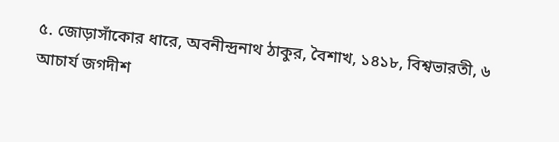৫. জোড়াসাঁকোর ধারে, অবনীন্দ্রনাথ ঠাকুর, বৈশাখ, ১৪১৮, বিশ্বভারতী, ৬ আচার্য জগদীশ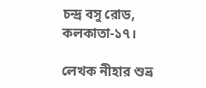চন্দ্র বসু রোড, কলকাতা-১৭।

লেখক নীহার শুভ্র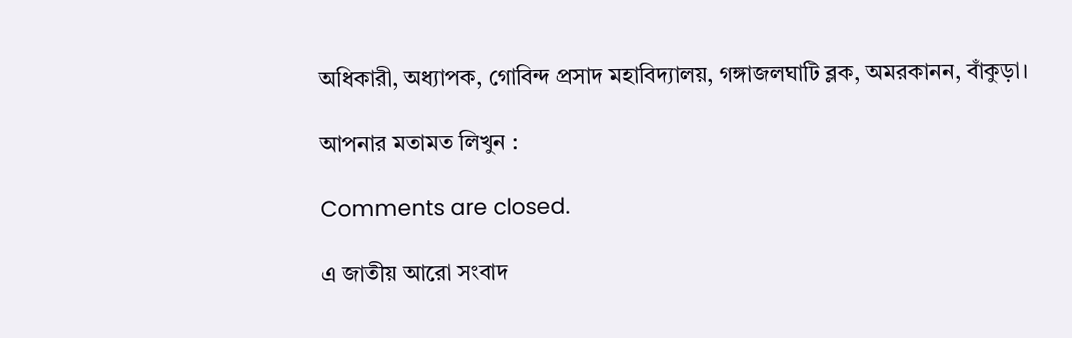অধিকারী, অধ্যাপক, গোবিন্দ প্রসাদ মহাবিদ্যালয়, গঙ্গাজলঘাটি ব্লক, অমরকানন, বাঁকুড়া।

আপনার মতামত লিখুন :

Comments are closed.

এ জাতীয় আরো সংবাদ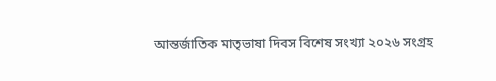আন্তর্জাতিক মাতৃভাষা দিবস বিশেষ সংখ্যা ২০২৬ সংগ্রহ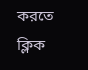করতে ক্লিক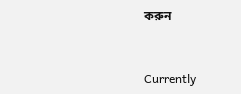করুন


Currently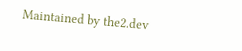Maintained by the2.dev